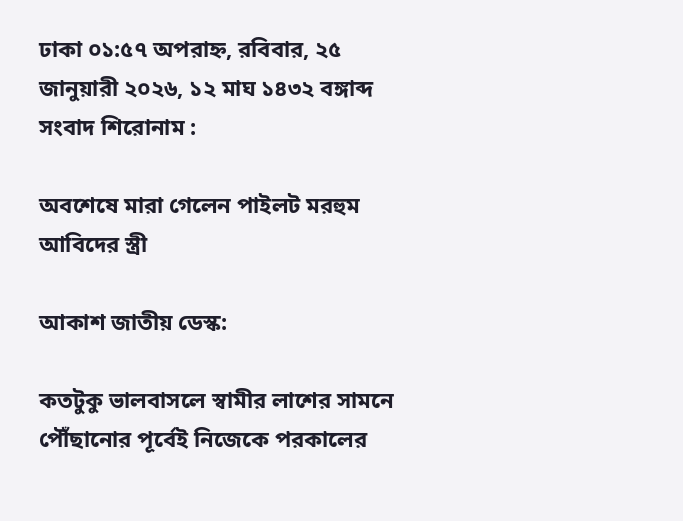ঢাকা ০১:৫৭ অপরাহ্ন, রবিবার, ২৫ জানুয়ারী ২০২৬, ১২ মাঘ ১৪৩২ বঙ্গাব্দ
সংবাদ শিরোনাম :

অবশেষে মারা গেলেন পাইলট মরহুম আবিদের স্ত্রী

আকাশ জাতীয় ডেস্ক:

কতটুকু ভালবাসলে স্বামীর লাশের সামনে পৌঁছানোর পূর্বেই নিজেকে পরকালের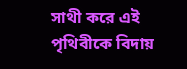সাথী করে এই পৃথিবীকে বিদায়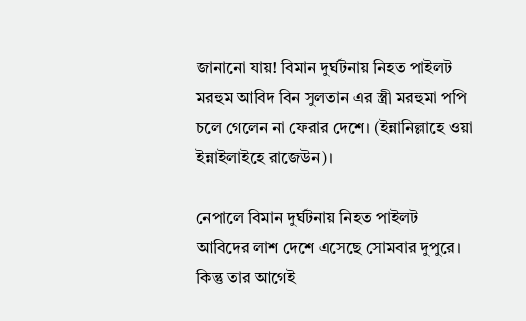জানানো যায়! বিমান দুর্ঘটনায় নিহত পাইলট মরহুম আবিদ বিন সুলতান এর স্ত্রী মরহুমা পপি চলে গেলেন না ফেরার দেশে। (ইন্নানিল্লাহে ওয়া ইন্নাইলাইহে রাজেউন)।

নেপালে বিমান দুর্ঘটনায় নিহত পাইলট আবিদের লাশ দেশে এসেছে সোমবার দুপুরে। কিন্তু তার আগেই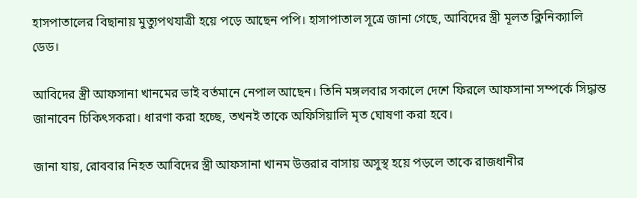হাসপাতালের বিছানায় মুত্যুপথযাত্রী হয়ে পড়ে আছেন পপি। হাসাপাতাল সূত্রে জানা গেছে, আবিদের স্ত্রী মূলত ক্লিনিক্যালি ডেড।

আবিদের স্ত্রী আফসানা খানমের ভাই বর্তমানে নেপাল আছেন। তিনি মঙ্গলবার সকালে দেশে ফিরলে আফসানা সম্পর্কে সিদ্ধান্ত জানাবেন চিকিৎসকরা। ধারণা করা হচ্ছে, তখনই তাকে অফিসিয়ালি মৃত ঘোষণা করা হবে।

জানা যায়, রোববার নিহত আবিদের স্ত্রী আফসানা খানম উত্তরার বাসায় অসুস্থ হয়ে পড়লে তাকে রাজধানীর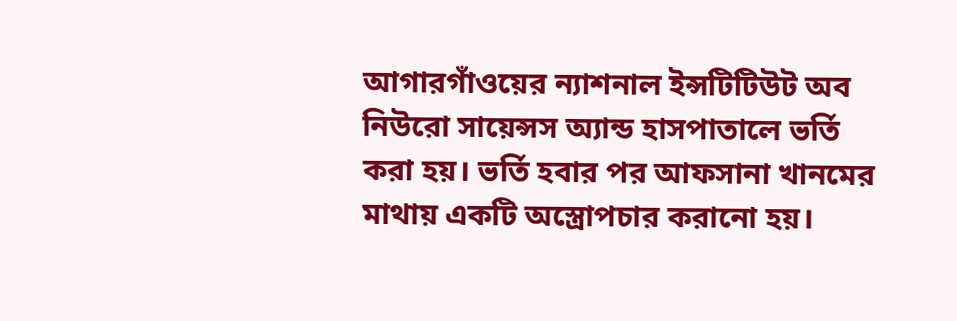আগারগাঁওয়ের ন্যাশনাল ইন্সটিটিউট অব নিউরো সায়েন্সস অ্যান্ড হাসপাতালে ভর্তি করা হয়। ভর্তি হবার পর আফসানা খানমের মাথায় একটি অস্ত্রোপচার করানো হয়।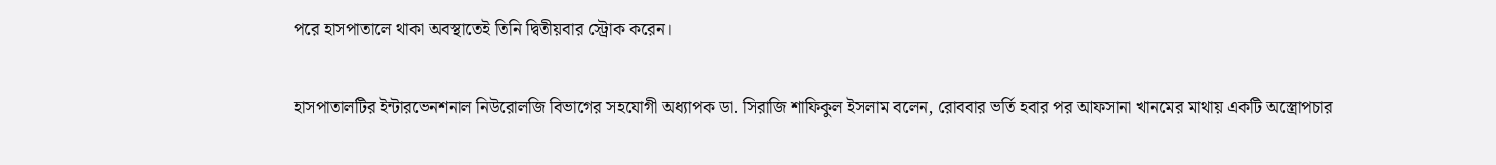পরে হাসপাতালে থাকা অবস্থাতেই তিনি দ্বিতীয়বার স্ট্রোক করেন।

হাসপাতালটির ইন্টারভেনশনাল নিউরোলজি বিভাগের সহযোগী অধ্যাপক ডা. সিরাজি শাফিকুল ইসলাম বলেন, রোববার ভর্তি হবার পর আফসানা খানমের মাথায় একটি অস্ত্রোপচার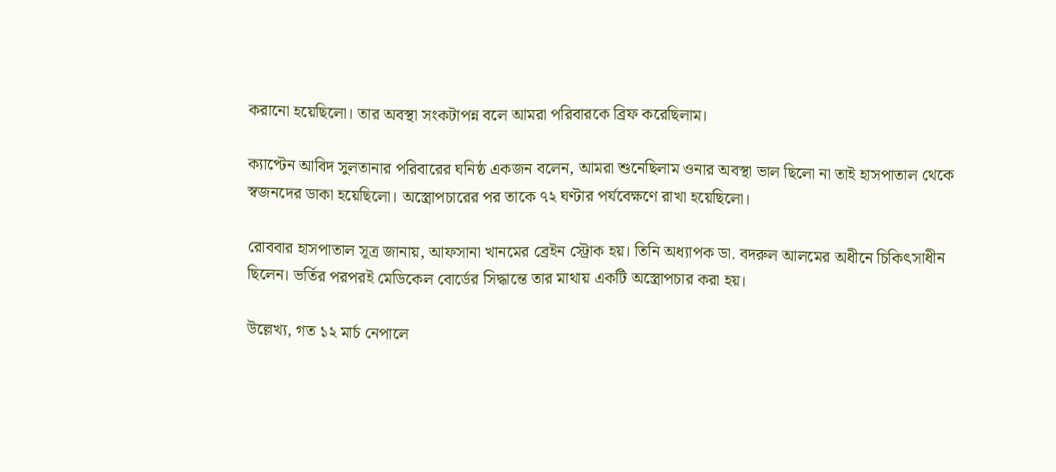করানো হয়েছিলো। তার অবস্থা সংকটাপন্ন বলে আমরা পরিবারকে ব্রিফ করেছিলাম।

ক্যাপ্টেন আবিদ সুলতানার পরিবারের ঘনিষ্ঠ একজন বলেন, আমরা শুনেছিলাম ওনার অবস্থা ভাল ছিলো না তাই হাসপাতাল থেকে স্বজনদের ডাকা হয়েছিলো। অস্ত্রোপচারের পর তাকে ৭২ ঘণ্টার পর্যবেক্ষণে রাখা হয়েছিলো।

রোববার হাসপাতাল সূত্র জানায়, আফসানা খানমের ব্রেইন স্ট্রোক হয়। তিনি অধ্যাপক ডা. বদরুল আলমের অধীনে চিকিৎসাধীন ছিলেন। ভর্তির পরপরই মেডিকেল বোর্ডের সিদ্ধান্তে তার মাথায় একটি অস্ত্রোপচার করা হয়।

উল্লেখ্য, গত ১২ মার্চ নেপালে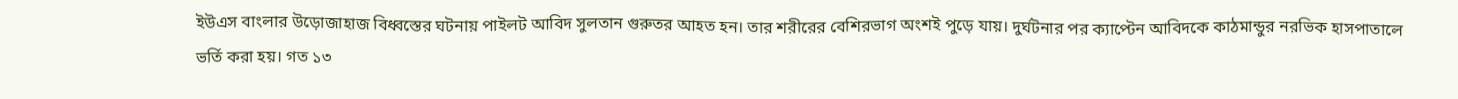ইউএস বাংলার উড়োজাহাজ বিধ্বস্তের ঘটনায় পাইলট আবিদ সুলতান গুরুতর আহত হন। তার শরীরের বেশিরভাগ অংশই পুড়ে যায়। দুর্ঘটনার পর ক্যাপ্টেন আবিদকে কাঠমান্ডুর নরভিক হাসপাতালে ভর্তি করা হয়। গত ১৩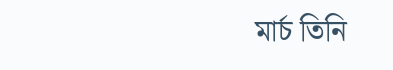মার্চ তিনি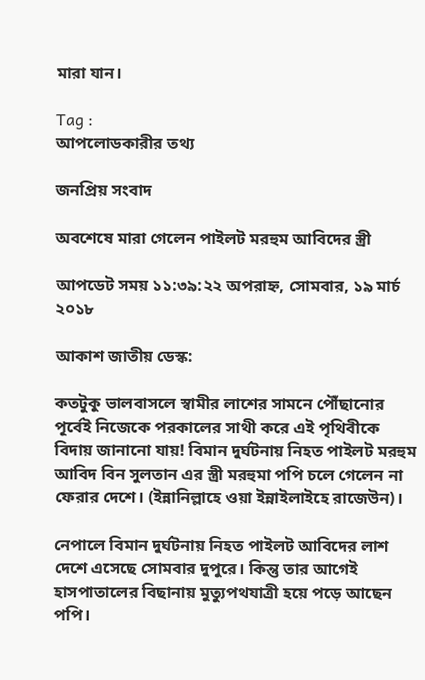মারা যান।

Tag :
আপলোডকারীর তথ্য

জনপ্রিয় সংবাদ

অবশেষে মারা গেলেন পাইলট মরহুম আবিদের স্ত্রী

আপডেট সময় ১১:৩৯:২২ অপরাহ্ন, সোমবার, ১৯ মার্চ ২০১৮

আকাশ জাতীয় ডেস্ক:

কতটুকু ভালবাসলে স্বামীর লাশের সামনে পৌঁছানোর পূর্বেই নিজেকে পরকালের সাথী করে এই পৃথিবীকে বিদায় জানানো যায়! বিমান দুর্ঘটনায় নিহত পাইলট মরহুম আবিদ বিন সুলতান এর স্ত্রী মরহুমা পপি চলে গেলেন না ফেরার দেশে। (ইন্নানিল্লাহে ওয়া ইন্নাইলাইহে রাজেউন)।

নেপালে বিমান দুর্ঘটনায় নিহত পাইলট আবিদের লাশ দেশে এসেছে সোমবার দুপুরে। কিন্তু তার আগেই হাসপাতালের বিছানায় মুত্যুপথযাত্রী হয়ে পড়ে আছেন পপি।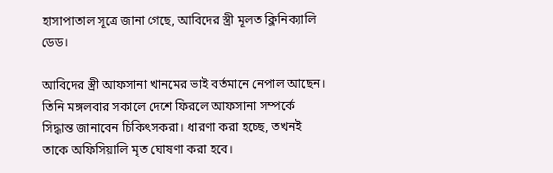হাসাপাতাল সূত্রে জানা গেছে, আবিদের স্ত্রী মূলত ক্লিনিক্যালি ডেড।

আবিদের স্ত্রী আফসানা খানমের ভাই বর্তমানে নেপাল আছেন। তিনি মঙ্গলবার সকালে দেশে ফিরলে আফসানা সম্পর্কে সিদ্ধান্ত জানাবেন চিকিৎসকরা। ধারণা করা হচ্ছে, তখনই তাকে অফিসিয়ালি মৃত ঘোষণা করা হবে।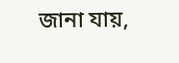জানা যায়,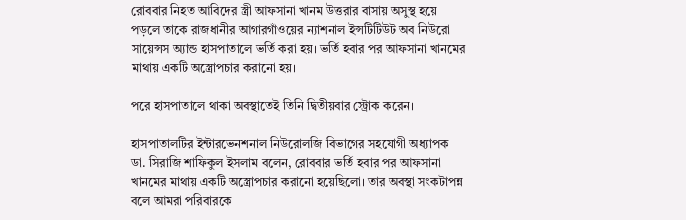রোববার নিহত আবিদের স্ত্রী আফসানা খানম উত্তরার বাসায় অসুস্থ হয়ে পড়লে তাকে রাজধানীর আগারগাঁওয়ের ন্যাশনাল ইন্সটিটিউট অব নিউরো সায়েন্সস অ্যান্ড হাসপাতালে ভর্তি করা হয়। ভর্তি হবার পর আফসানা খানমের মাথায় একটি অস্ত্রোপচার করানো হয়।

পরে হাসপাতালে থাকা অবস্থাতেই তিনি দ্বিতীয়বার স্ট্রোক করেন।

হাসপাতালটির ইন্টারভেনশনাল নিউরোলজি বিভাগের সহযোগী অধ্যাপক ডা. সিরাজি শাফিকুল ইসলাম বলেন, রোববার ভর্তি হবার পর আফসানা খানমের মাথায় একটি অস্ত্রোপচার করানো হয়েছিলো। তার অবস্থা সংকটাপন্ন বলে আমরা পরিবারকে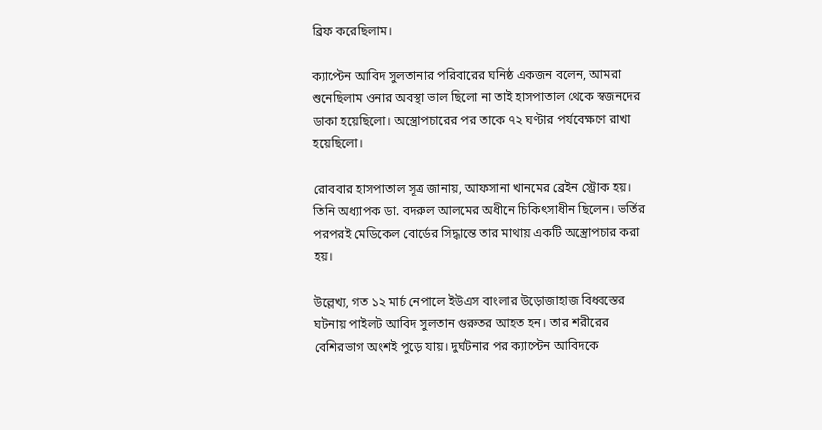ব্রিফ করেছিলাম।

ক্যাপ্টেন আবিদ সুলতানার পরিবারের ঘনিষ্ঠ একজন বলেন, আমরা শুনেছিলাম ওনার অবস্থা ভাল ছিলো না তাই হাসপাতাল থেকে স্বজনদের ডাকা হয়েছিলো। অস্ত্রোপচারের পর তাকে ৭২ ঘণ্টার পর্যবেক্ষণে রাখা হয়েছিলো।

রোববার হাসপাতাল সূত্র জানায়, আফসানা খানমের ব্রেইন স্ট্রোক হয়। তিনি অধ্যাপক ডা. বদরুল আলমের অধীনে চিকিৎসাধীন ছিলেন। ভর্তির পরপরই মেডিকেল বোর্ডের সিদ্ধান্তে তার মাথায় একটি অস্ত্রোপচার করা হয়।

উল্লেখ্য, গত ১২ মার্চ নেপালে ইউএস বাংলার উড়োজাহাজ বিধ্বস্তের ঘটনায় পাইলট আবিদ সুলতান গুরুতর আহত হন। তার শরীরের বেশিরভাগ অংশই পুড়ে যায়। দুর্ঘটনার পর ক্যাপ্টেন আবিদকে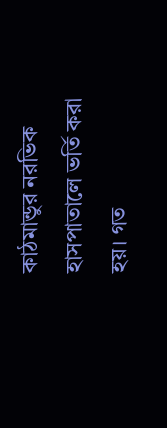কাঠমান্ডুর নরভিক হাসপাতালে ভর্তি করা হয়। গত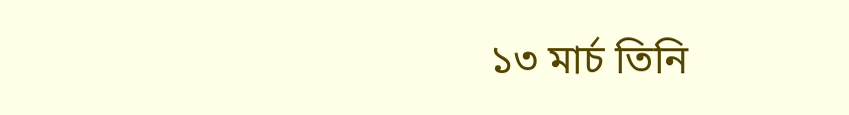১৩ মার্চ তিনি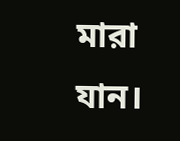মারা যান।